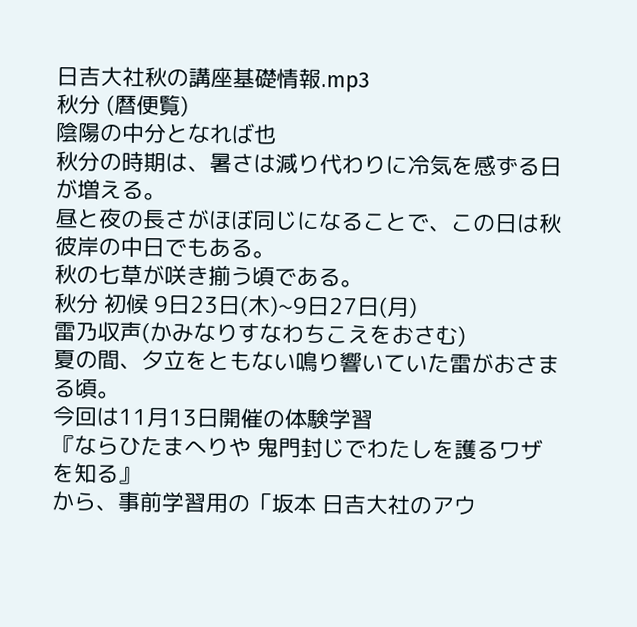日吉大社秋の講座基礎情報.mp3
秋分 (暦便覧)
陰陽の中分となれば也
秋分の時期は、暑さは減り代わりに冷気を感ずる日が増える。
昼と夜の長さがほぼ同じになることで、この日は秋彼岸の中日でもある。
秋の七草が咲き揃う頃である。
秋分 初候 9日23日(木)~9日27日(月)
雷乃収声(かみなりすなわちこえをおさむ)
夏の間、夕立をともない鳴り響いていた雷がおさまる頃。
今回は11月13日開催の体験学習
『ならひたまへりや 鬼門封じでわたしを護るワザを知る』
から、事前学習用の「坂本 日吉大社のアウ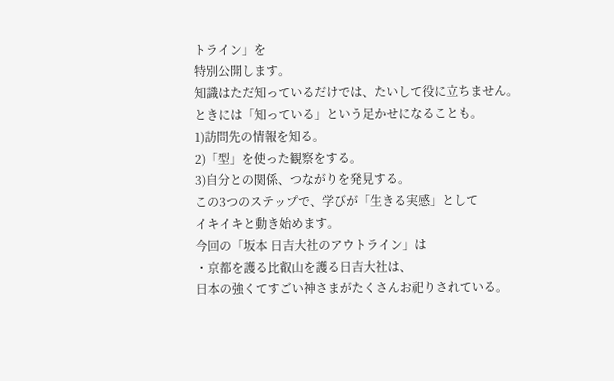トライン」を
特別公開します。
知識はただ知っているだけでは、たいして役に立ちません。
ときには「知っている」という足かせになることも。
1)訪問先の情報を知る。
2)「型」を使った観察をする。
3)自分との関係、つながりを発見する。
この3つのステップで、学びが「生きる実感」として
イキイキと動き始めます。
今回の「坂本 日吉大社のアウトライン」は
・京都を護る比叡山を護る日吉大社は、
日本の強くてすごい神さまがたくさんお祀りされている。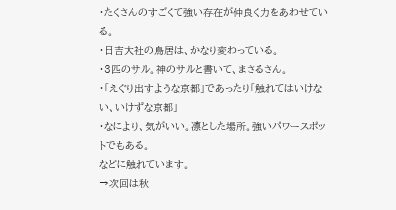・たくさんのすごくて強い存在が仲良く力をあわせている。
・日吉大社の鳥居は、かなり変わっている。
・3匹のサル。神のサルと書いて、まさるさん。
・「えぐり出すような京都」であったり「触れてはいけない、いけずな京都」
・なにより、気がいい。凛とした場所。強いパワースポットでもある。
などに触れています。
→次回は秋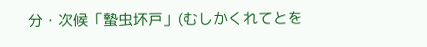分・次候「蟄虫坏戸」(むしかくれてとを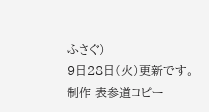ふさぐ)
9日28日(火)更新です。
制作 表参道コピー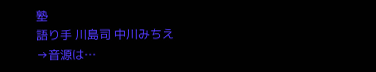塾
語り手 川島司 中川みちえ
→音源は…